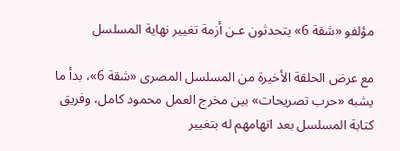مؤلفو «شقة 6» يتحدثون عـن أزمة تغيير نهاية المسلسل

مع عرض الحلقة الأخيرة من المسلسل المصرى «شقة 6»، بدأ ما يشبه «حرب تصريحات» بين مخرج العمل محمود كامل، وفريق كتابة المسلسل بعد اتهامهم له بتغيير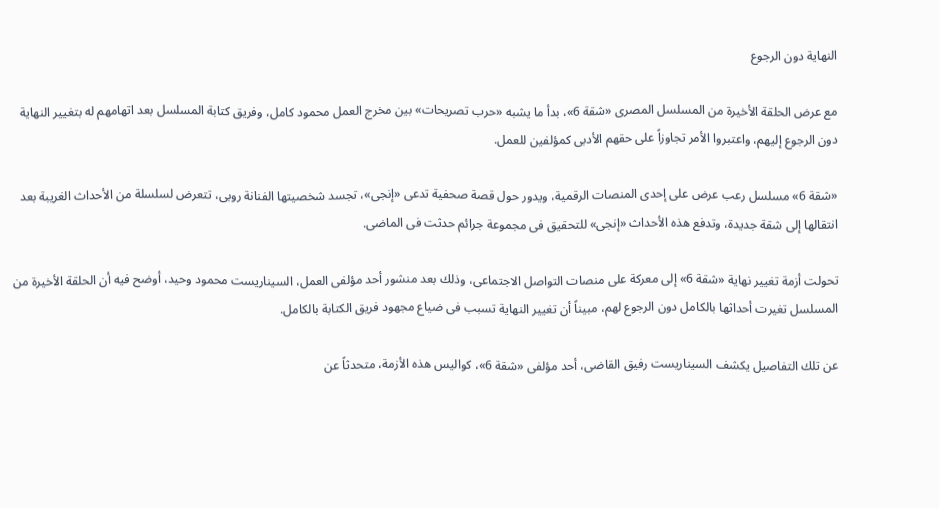النهاية دون الرجوع

مع عرض الحلقة الأخيرة من المسلسل المصرى «شقة 6»، بدأ ما يشبه «حرب تصريحات» بين مخرج العمل محمود كامل، وفريق كتابة المسلسل بعد اتهامهم له بتغيير النهاية دون الرجوع إليهم، واعتبروا الأمر تجاوزاً على حقهم الأدبى كمؤلفين للعمل.

«شقة 6» مسلسل رعب عرض على إحدى المنصات الرقمية، ويدور حول قصة صحفية تدعى «إنجى»، تجسد شخصيتها الفنانة روبى، تتعرض لسلسلة من الأحداث الغريبة بعد انتقالها إلى شقة جديدة، وتدفع هذه الأحداث «إنجى» للتحقيق فى مجموعة جرائم حدثت فى الماضى.

تحولت أزمة تغيير نهاية «شقة 6» إلى معركة على منصات التواصل الاجتماعى، وذلك بعد منشور أحد مؤلفى العمل، السيناريست محمود وحيد، أوضح فيه أن الحلقة الأخيرة من المسلسل تغيرت أحداثها بالكامل دون الرجوع لهم، مبيناً أن تغيير النهاية تسبب فى ضياع مجهود فريق الكتابة بالكامل.

عن تلك التفاصيل يكشف السيناريست رفيق القاضى، أحد مؤلفى «شقة 6»، كواليس هذه الأزمة، متحدثاً عن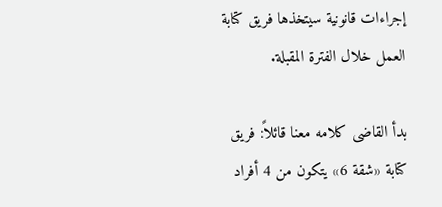إجراءات قانونية سيتخذها فريق كتابة العمل خلال الفترة المقبلة.

بدأ القاضى كلامه معنا قائلاً: فريق كتابة «شقة 6» يتكون من 4 أفراد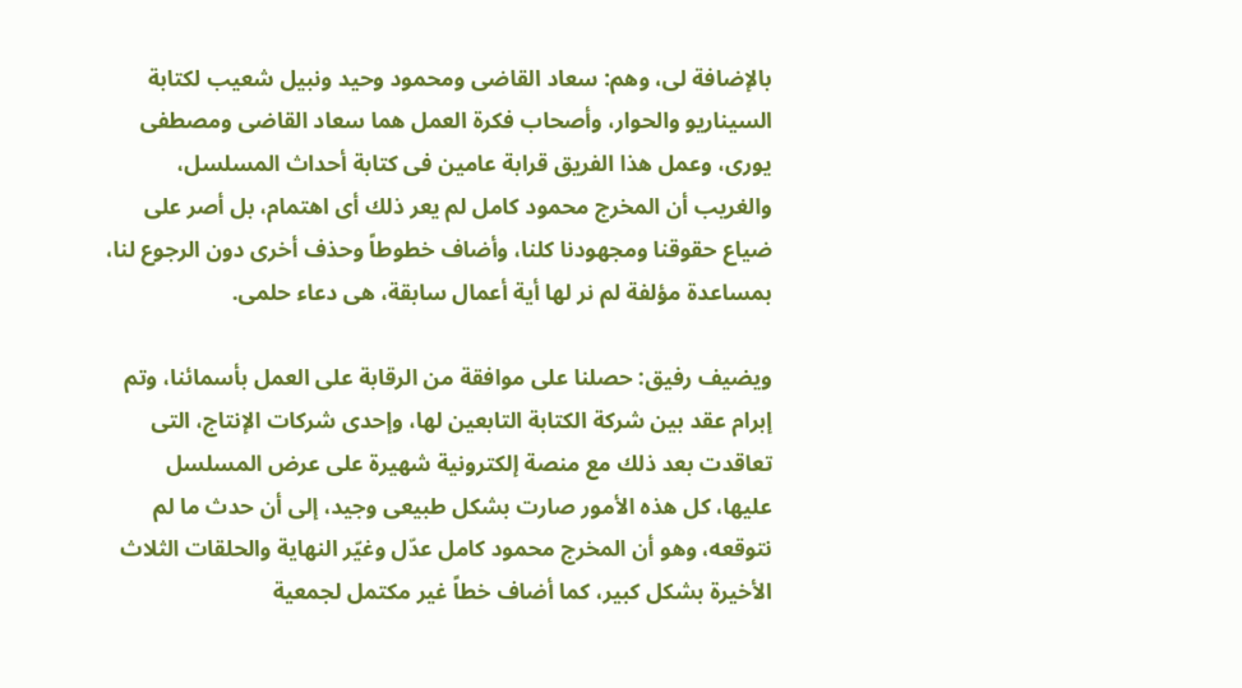بالإضافة لى، وهم: سعاد القاضى ومحمود وحيد ونبيل شعيب لكتابة السيناريو والحوار، وأصحاب فكرة العمل هما سعاد القاضى ومصطفى يورى، وعمل هذا الفريق قرابة عامين فى كتابة أحداث المسلسل، والغريب أن المخرج محمود كامل لم يعر ذلك أى اهتمام، بل أصر على ضياع حقوقنا ومجهودنا كلنا، وأضاف خطوطاً وحذف أخرى دون الرجوع لنا، بمساعدة مؤلفة لم نر لها أية أعمال سابقة، هى دعاء حلمى.

ويضيف رفيق: حصلنا على موافقة من الرقابة على العمل بأسمائنا، وتم إبرام عقد بين شركة الكتابة التابعين لها، وإحدى شركات الإنتاج، التى تعاقدت بعد ذلك مع منصة إلكترونية شهيرة على عرض المسلسل عليها، كل هذه الأمور صارت بشكل طبيعى وجيد، إلى أن حدث ما لم نتوقعه، وهو أن المخرج محمود كامل عدّل وغيّر النهاية والحلقات الثلاث الأخيرة بشكل كبير، كما أضاف خطاً غير مكتمل لجمعية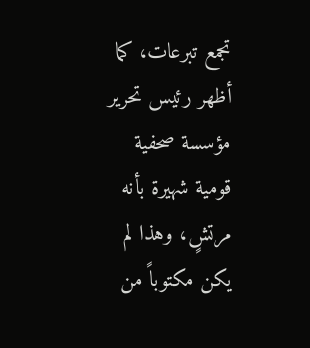تجمع تبرعات، كما أظهر رئيس تحرير مؤسسة صحفية قومية شهيرة بأنه مرتشٍ، وهذا لم يكن مكتوباً من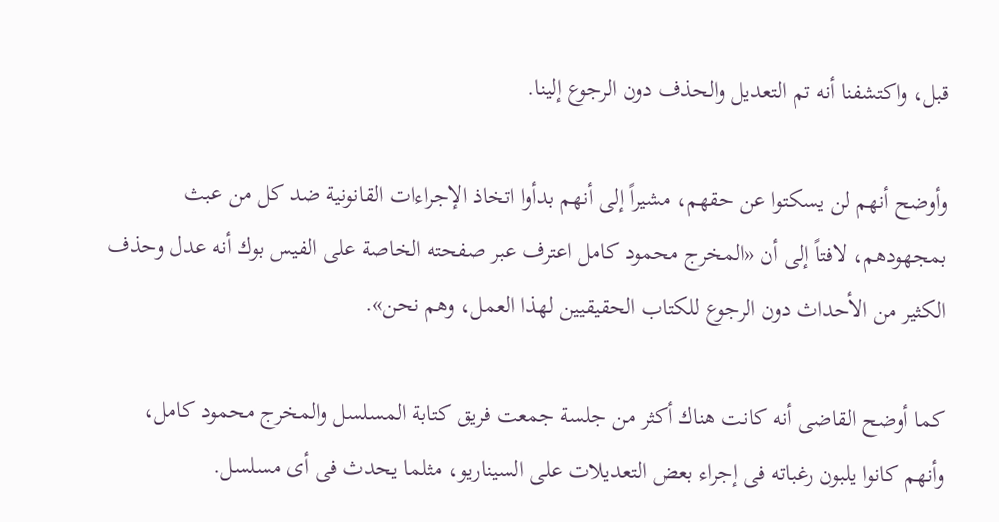قبل، واكتشفنا أنه تم التعديل والحذف دون الرجوع إلينا.

وأوضح أنهم لن يسكتوا عن حقهم، مشيراً إلى أنهم بدأوا اتخاذ الإجراءات القانونية ضد كل من عبث بمجهودهم، لافتاً إلى أن «المخرج محمود كامل اعترف عبر صفحته الخاصة على الفيس بوك أنه عدل وحذف الكثير من الأحداث دون الرجوع للكتاب الحقيقيين لهذا العمل، وهم نحن».

كما أوضح القاضى أنه كانت هناك أكثر من جلسة جمعت فريق كتابة المسلسل والمخرج محمود كامل، وأنهم كانوا يلبون رغباته فى إجراء بعض التعديلات على السيناريو، مثلما يحدث فى أى مسلسل.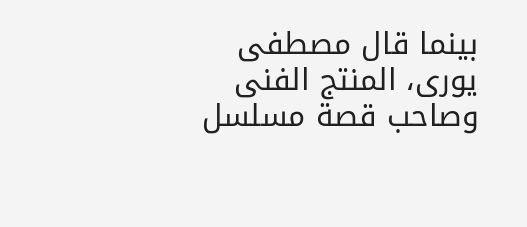بينما قال مصطفى يورى، المنتج الفنى وصاحب قصة مسلسل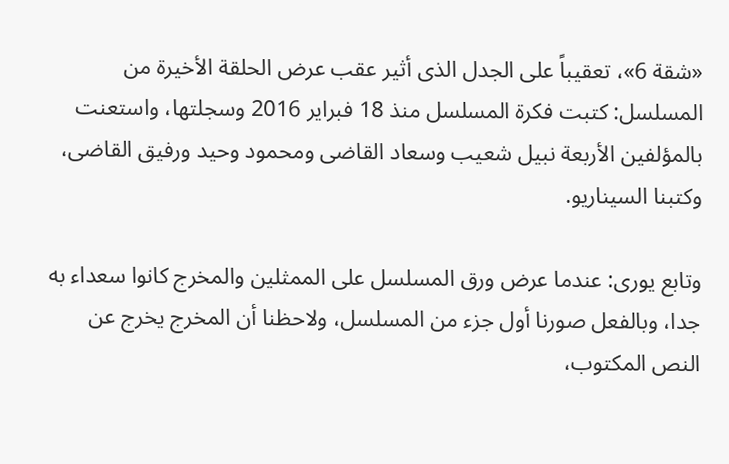«شقة 6»، تعقيباً على الجدل الذى أثير عقب عرض الحلقة الأخيرة من المسلسل: كتبت فكرة المسلسل منذ 18 فبراير 2016 وسجلتها، واستعنت بالمؤلفين الأربعة نبيل شعيب وسعاد القاضى ومحمود وحيد ورفيق القاضى، وكتبنا السيناريو.

وتابع يورى: عندما عرض ورق المسلسل على الممثلين والمخرج كانوا سعداء به جدا، وبالفعل صورنا أول جزء من المسلسل، ولاحظنا أن المخرج يخرج عن النص المكتوب،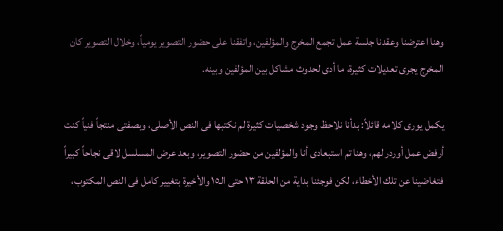وهنا اعترضنا وعقدنا جلسة عمل تجمع المخرج والمؤلفين، واتفقنا على حضور التصوير يومياً، وخلال التصوير كان المخرج يجرى تعديلات كثيرة، ما أدى لحدوث مشاكل بين المؤلفين وبينه.

يكمل يورى كلامه قائلاً: بدأنا نلاحظ وجود شخصيات كثيرة لم نكتبها فى النص الأصلى، وبصفتى منتجاً فنياً كنت أرفض عمل أوردر لهم، وهنا تم استبعادى أنا والمؤلفين من حضور التصوير، وبعد عرض المسلسل لاقى نجاحاً كبيراً فتغاضينا عن تلك الأخطاء، لكن فوجئنا بداية من الحلقة ١٣ حتى الـ١٥ والأخيرة بتغيير كامل فى النص المكتوب،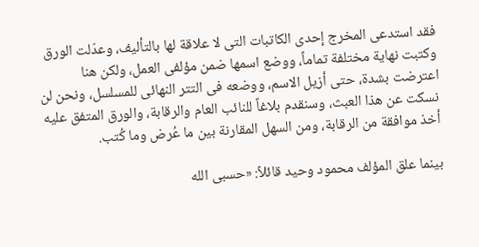فقد استدعى المخرج إحدى الكاتبات التى لا علاقة لها بالتأليف، وعدّلت الورق وكتبت نهاية مختلفة تماماً، ووضع اسمها ضمن مؤلفى العمل، ولكن هنا اعترضت بشدة، حتى أزيل الاسم، ووضعه فى التتر النهائى للمسلسل، ونحن لن نسكت عن هذا العبث، وسنقدم بلاغاً للنائب العام والرقابة، والورق المتفق عليه أخذ موافقة من الرقابة، ومن السهل المقارنة بين ما عُرض وما كُتب.

بينما علق المؤلف محمود وحيد قائلاً: «حسبى الله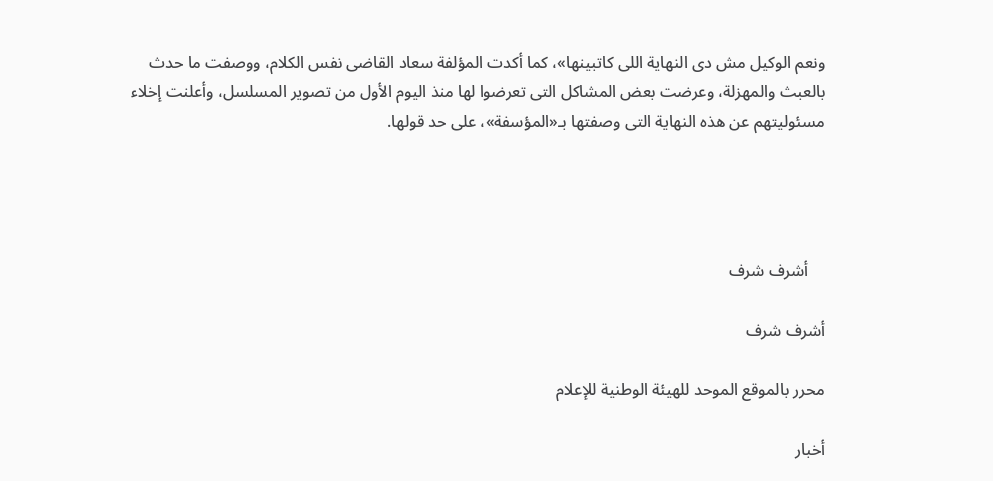ونعم الوكيل مش دى النهاية اللى كاتبينها»، كما أكدت المؤلفة سعاد القاضى نفس الكلام، ووصفت ما حدث بالعبث والمهزلة، وعرضت بعض المشاكل التى تعرضوا لها منذ اليوم الأول من تصوير المسلسل، وأعلنت إخلاء مسئوليتهم عن هذه النهاية التى وصفتها بـ«المؤسفة»، على حد قولها.




    أشرف شرف

أشرف شرف

محرر بالموقع الموحد للهيئة الوطنية للإعلام

أخبار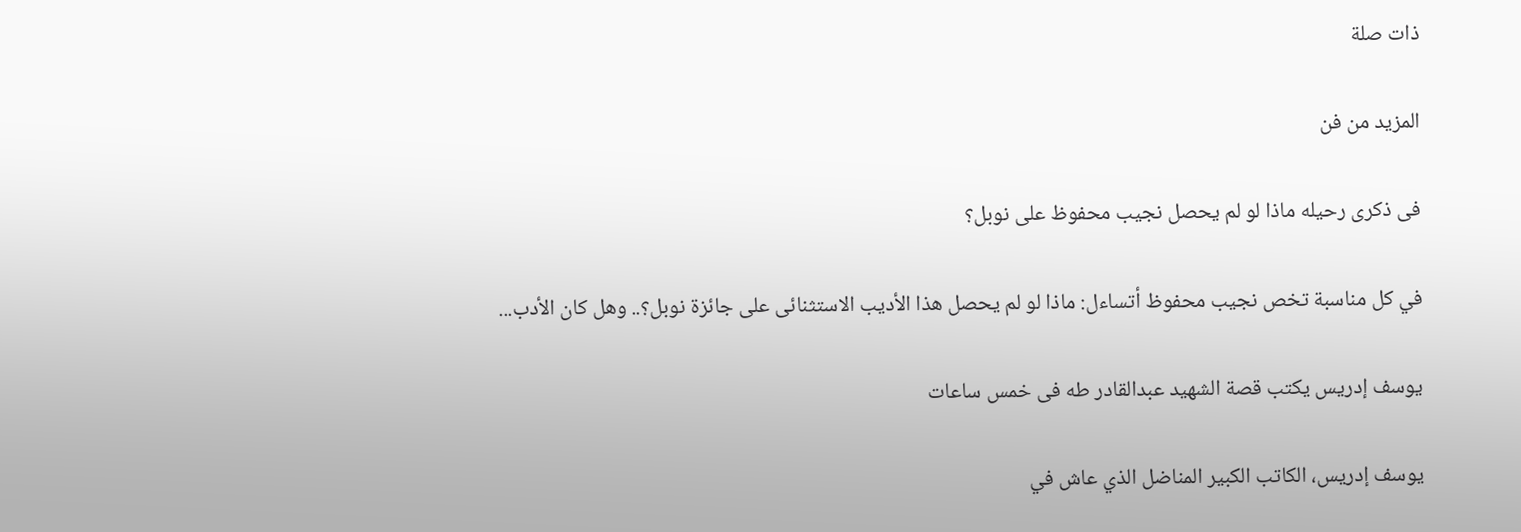ذات صلة

المزيد من فن

فى ذكرى رحيله ماذا لو لم يحصل نجيب محفوظ على نوبل؟

في كل مناسبة تخص نجيب محفوظ أتساءل: ماذا لو لم يحصل هذا الأديب الاستثنائى على جائزة نوبل؟.. وهل كان الأدب...

يوسف إدريس يكتب قصة الشهيد عبدالقادر طه فى خمس ساعات

يوسف إدريس، الكاتب الكبير المناضل الذي عاش في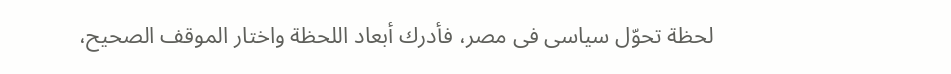لحظة تحوّل سياسى فى مصر، فأدرك أبعاد اللحظة واختار الموقف الصحيح،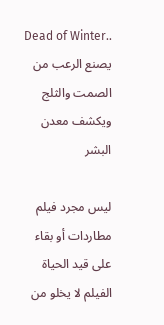..Dead of Winter يصنع الرعب من الصمت والثلج ويكشف معدن البشر

ليس مجرد فيلم مطاردات أو بقاء على قيد الحياة الفيلم لا يخلو من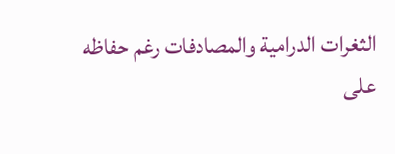الثغرات الدرامية والمصادفات رغم حفاظه على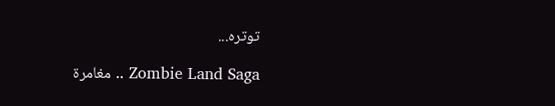توتره...

Zombie Land Saga .. مغامرة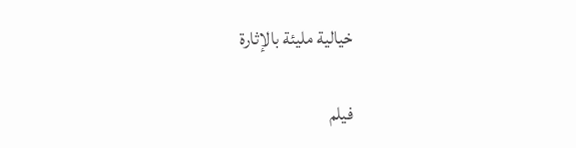خيالية مليئة بالإثارة

فيلم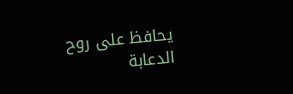يحافظ على روح الدعابة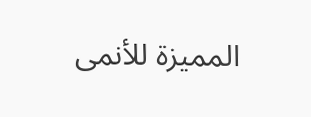المميزة للأنمى